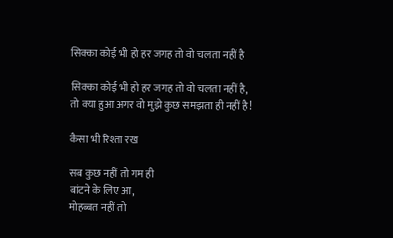सिक्का कोई भी हो हर जगह तो वो चलता नहीं है

सिक्का कोई भी हो हर जगह तो वो चलता नहीं है,
तो क्या हुआ अगर वो मुझे कुछ समझता ही नहीं है!

कैसा भी रिश्ता रख

सब कुछ नहीं तो गम ही
बांटने के लिए आ,
मोहब्बत नहीं तो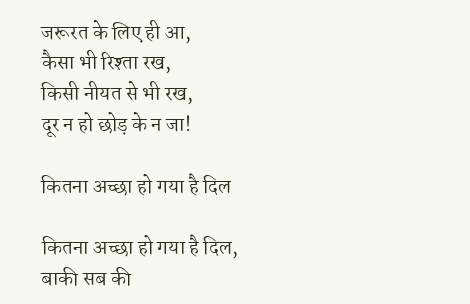जरूरत के लिए ही आ,
कैसा भी रिश्ता रख,
किसी नीयत से भी रख,
दूर न हो छोड़ के न जा!

कितना अच्छा हो गया है दिल

कितना अच्छा हो गया है दिल,
बाकी सब की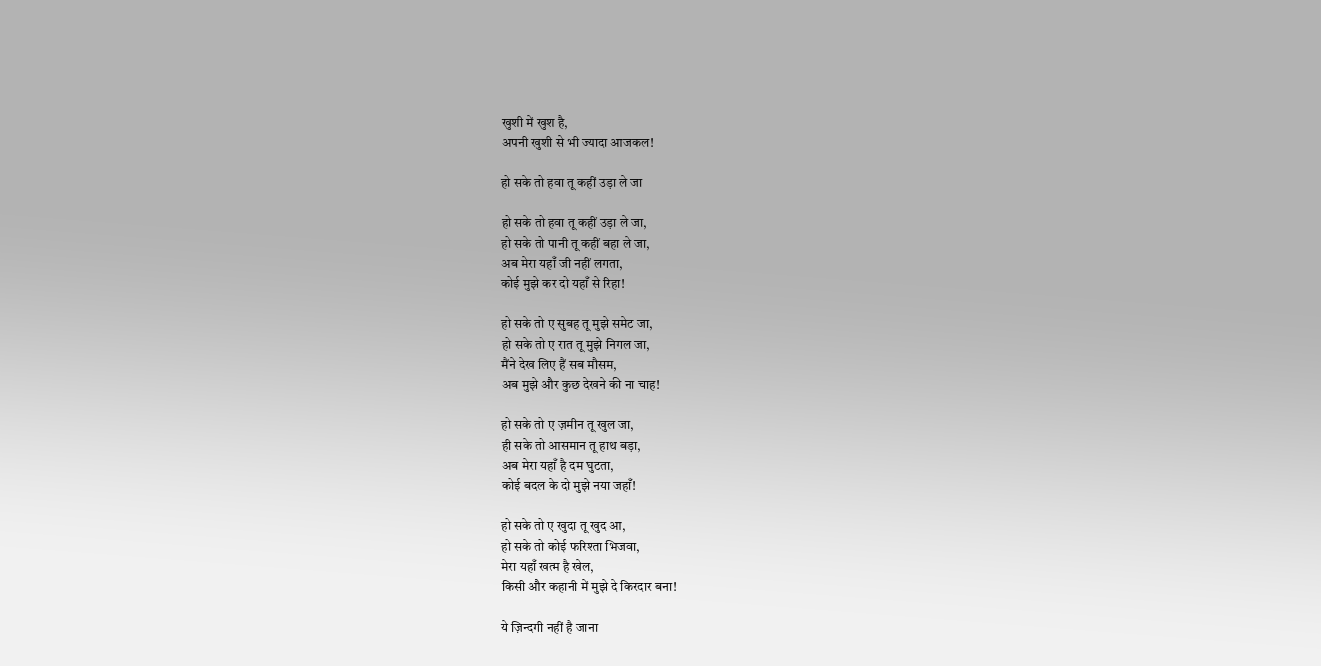खुशी में खुश है,
अपनी खुशी से भी ज्यादा आजकल!

हो सके तो हवा तू कहीं उड़ा ले जा

हो सके तो हवा तू कहीं उड़ा ले जा,
हो सके तो पानी तू कहीं बहा ले जा,
अब मेरा यहाँ जी नहीं लगता,
कोई मुझे कर दो यहाँ से रिहा!

हो सके तो ए सुबह तू मुझे समेट जा,
हो सके तो ए रात तू मुझे निगल जा,
मैंने देख लिए हैं सब मौसम,
अब मुझे और कुछ देखने की ना चाह!

हो सके तो ए ज़मीन तू खुल जा,
ही सके तो आसमान तू हाथ बड़ा,
अब मेरा यहाँ है दम घुटता,
कोई बदल के दो मुझे नया जहाँ!

हो सके तो ए खुदा तू खुद आ,
हो सके तो कोई फरिश्ता भिजवा,
मेरा यहाँ खत्म है खेल,
किसी और कहानी में मुझे दे किरदार बना!

ये ज़िन्दगी नहीं है जाना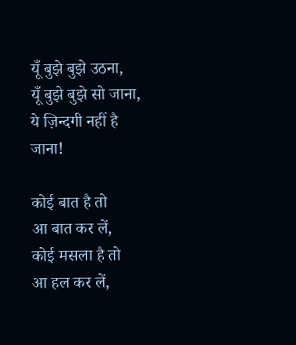यूँ बुझे बुझे उठना,
यूँ बुझे बुझे सो जाना,
ये ज़िन्दगी नहीं है जाना!

कोई बात है तो
आ बात कर लें,
कोई मसला है तो
आ हल कर लें,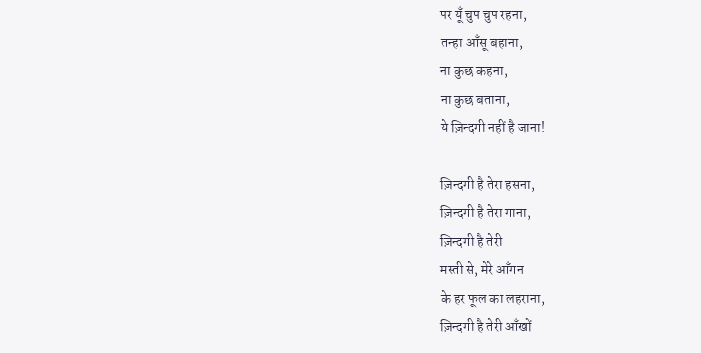पर यूँ चुप चुप रहना,
तन्हा आँसू बहाना,
ना कुछ कहना,
ना कुछ बताना,
ये ज़िन्दगी नहीं है जाना!

ज़िन्दगी है तेरा हसना,
ज़िन्दगी है तेरा गाना,
ज़िन्दगी है तेरी
मस्ती से, मेरे आँगन
के हर फूल का लहराना,
ज़िन्दगी है तेरी आँखों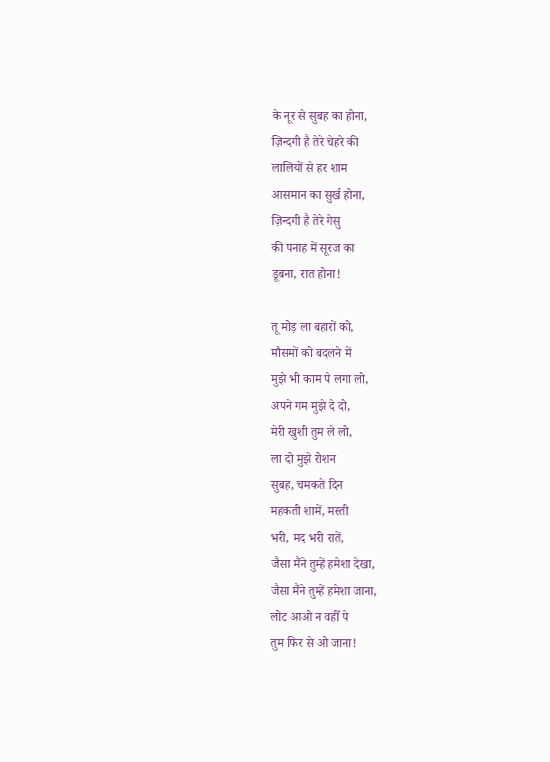के नूर से सुबह का होना,
ज़िन्दगी है तेरे चेहरे की
लालियों से हर शाम
आसमान का सुर्ख होना,
ज़िन्दगी है तेरे गेसु
की पनाह में सूरज का
डूबना, रात होना!

तू मोड़ ला बहारों को,
मौसमों को बदलने में
मुझे भी काम पे लगा लो,
अपने गम मुझे दे दो,
मेरी खुशी तुम ले लो,
ला दो मुझे रोशन
सुबह, चमकते दिन
महकती शामें, मस्ती
भरी, मद भरी रातें,
जैसा मैंने तुम्हें हमेशा देखा,
जैसा मैंने तुम्हें हमेशा जाना,
लोट आओ न वहीँ पे
तुम फिर से ओ जाना!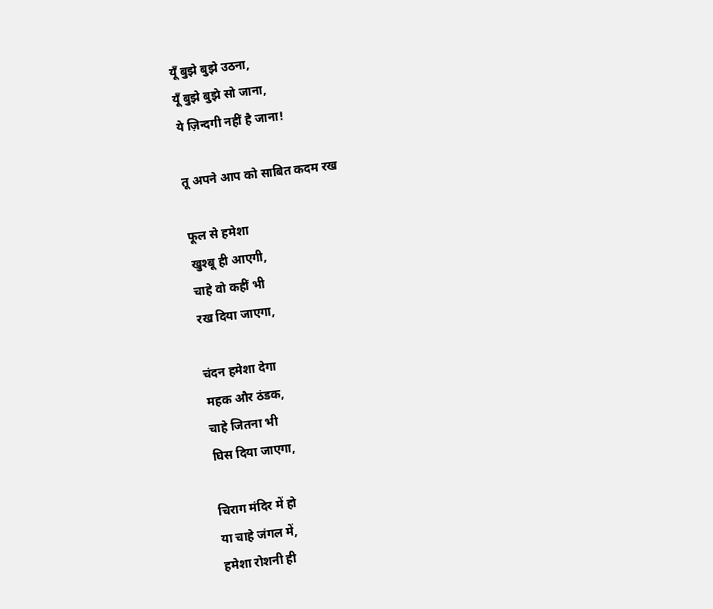यूँ बुझे बुझे उठना,
यूँ बुझे बुझे सो जाना,
ये ज़िन्दगी नहीं है जाना!

तू अपने आप को साबित कदम रख

फूल से हमेशा
खुश्बू ही आएगी,
चाहे वो कहीं भी
रख दिया जाएगा,

चंदन हमेशा देगा
महक और ठंडक,
चाहे जितना भी
घिस दिया जाएगा,

चिराग मंदिर में हो
या चाहे जंगल में,
हमेशा रोशनी ही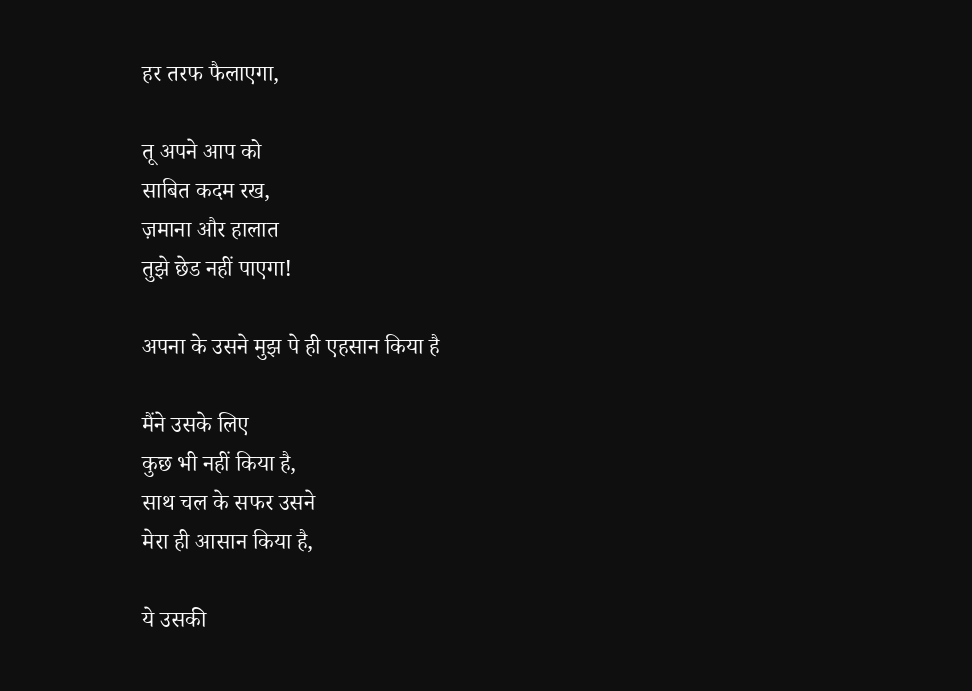हर तरफ फैलाएगा,

तू अपने आप को
साबित कदम रख,
ज़माना और हालात
तुझे छेड नहीं पाएगा!

अपना के उसने मुझ पे ही एहसान किया है

मैंने उसके लिए
कुछ भी नहीं किया है,
साथ चल के सफर उसने
मेरा ही आसान किया है,

ये उसकी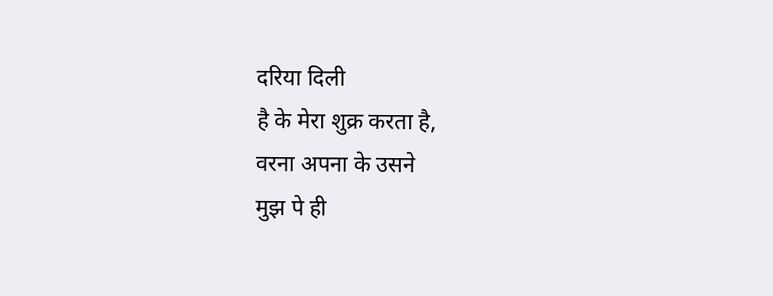दरिया दिली
है के मेरा शुक्र करता है,
वरना अपना के उसने
मुझ पे ही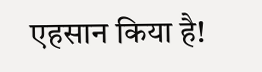एहसान किया है!